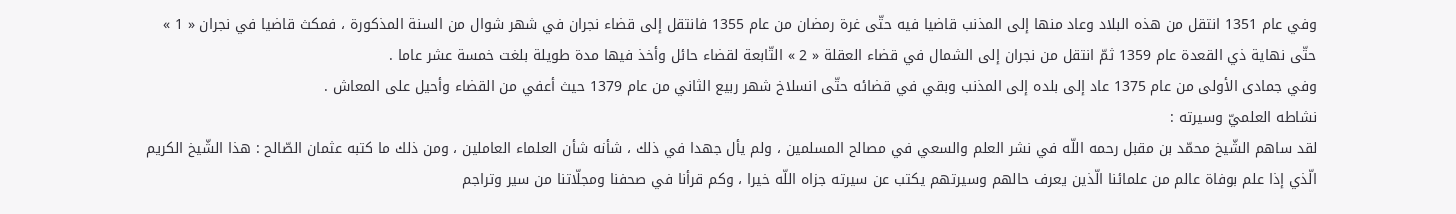وفي عام 1351 انتقل من هذه البلاد وعاد منها إلى المذنب قاضيا فيه حتّى غرة رمضان من عام 1355 فانتقل إلى قضاء نجران في شهر شوال من السنة المذكورة ، فمكث قاضيا في نجران « 1 » حتّى نهاية ذي القعدة عام 1359 ثمّ انتقل من نجران إلى الشمال في قضاء العقلة « 2 » التّابعة لقضاء حائل وأخذ فيها مدة طويلة بلغت خمسة عشر عاما .
وفي جمادى الأولى من عام 1375 عاد إلى بلده إلى المذنب وبقي في قضائه حتّى انسلاخ شهر ربيع الثاني من عام 1379 حيث أعفي من القضاء وأحيل على المعاش .
نشاطه العلميّ وسيرته :
لقد ساهم الشّيخ محمّد بن مقبل رحمه اللّه في نشر العلم والسعي في مصالح المسلمين ، ولم يأل جهدا في ذلك ، شأنه شأن العلماء العاملين ، ومن ذلك ما كتبه عثمان الصّالح : هذا الشّيخ الكريم الّذي إذا علم بوفاة عالم من علمائنا الّذين يعرف حالهم وسيرتهم يكتب عن سيرته جزاه اللّه خيرا ، وكم قرأنا في صحفنا ومجلّاتنا من سير وتراجم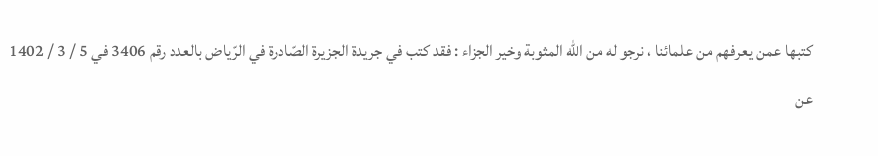كتبها عمن يعرفهم من علمائنا ، نرجو له من اللّه المثوبة وخير الجزاء : فقد كتب في جريدة الجزيرة الصّادرة في الرّياض بالعدد رقم 3406 في 5 / 3 / 1402 عن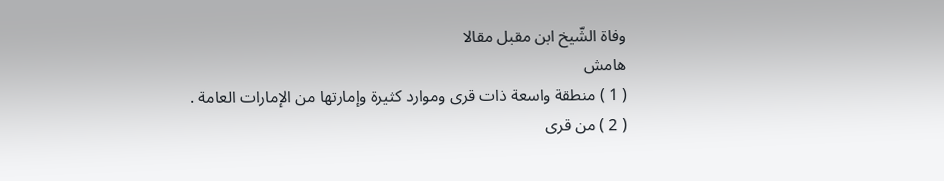وفاة الشّيخ ابن مقبل مقالا
هامش
( 1 ) منطقة واسعة ذات قرى وموارد كثيرة وإمارتها من الإمارات العامة .
( 2 ) من قرى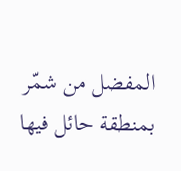المفضل من شمّر بمنطقة حائل فيها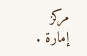مركز إمارة .